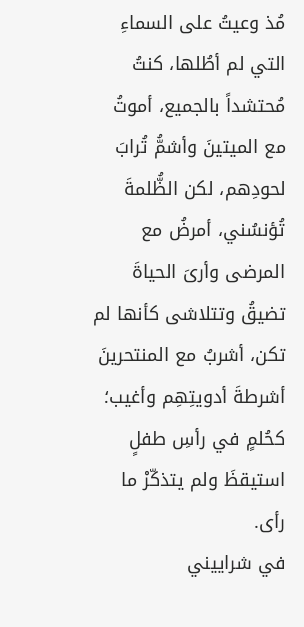مُذ وعيتُ على السماءِ التي لم أطُلها، كنتُ مُحتشداً بالجميع، أموتُ مع الميتينَ وأشمُّ تُرابَ لحودِهم، لكن الظُّلمةَ تُؤنسُني، أمرضُ مع المرضى وأرىَ الحياةَ تضيقُ وتتلاشى كأنها لم تكن، أشربُ مع المنتحرينَ أشرطةَ أدويتِهِم وأغيب؛ كحُلمٍ في رأسِ طفلٍ استيقظَ ولم يتذكّرْ ما رأى.
في شراييني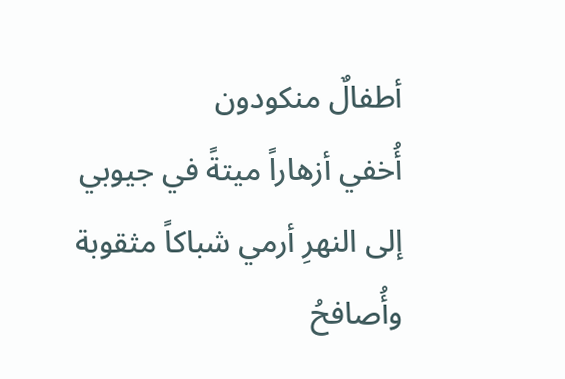أطفالٌ منكودون
أُخفي أزهاراً ميتةً في جيوبي
إلى النهرِ أرمي شباكاً مثقوبة
وأُصافحُ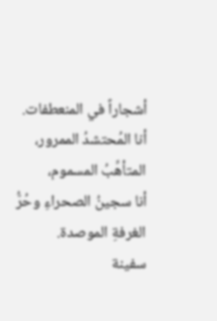أشجاراً في المنعطفات.
أنا المُحتشدُ الممرور،
المتأهِّبُ المسموم،
أنا سجينُ الصحراءِ وحُرُّ الغرفةِ الموصدة.
سفينة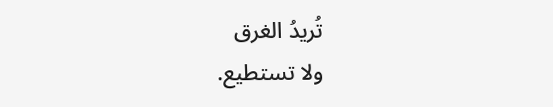تُريدُ الغرق
ولا تستطيع.